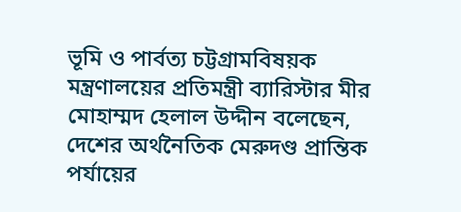ভূমি ও পার্বত্য চট্টগ্রামবিষয়ক মন্ত্রণালয়ের প্রতিমন্ত্রী ব্যারিস্টার মীর মোহাম্মদ হেলাল উদ্দীন বলেছেন, দেশের অর্থনৈতিক মেরুদণ্ড প্রান্তিক পর্যায়ের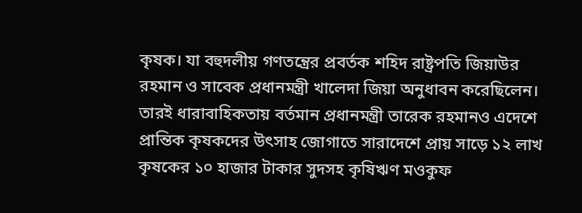কৃষক। যা বহুদলীয় গণতন্ত্রের প্রবর্তক শহিদ রাষ্ট্রপতি জিয়াউর রহমান ও সাবেক প্রধানমন্ত্রী খালেদা জিয়া অনুধাবন করেছিলেন। তারই ধারাবাহিকতায় বর্তমান প্রধানমন্ত্রী তারেক রহমানও এদেশে প্রান্তিক কৃষকদের উৎসাহ জোগাতে সারাদেশে প্রায় সাড়ে ১২ লাখ কৃষকের ১০ হাজার টাকার সুদসহ কৃষিঋণ মওকুফ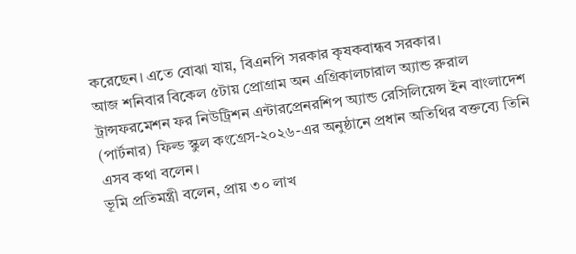করেছেন। এতে বোঝা যায়, বিএনপি সরকার কৃষকবান্ধব সরকার।
আজ শনিবার বিকেল ৫টায় প্রোগ্রাম অন এগ্রিকালচারাল অ্যান্ড রুরাল ট্রান্সফরমেশন ফর নিউট্রিশন এন্টারপ্রেনরশিপ অ্যান্ড রেসিলিয়েন্স ইন বাংলাদেশ (পার্টনার) ফিল্ড স্কুল কংগ্রেস-২০২৬-এর অনুষ্ঠানে প্রধান অতিথির বক্তব্যে তিনি এসব কথা বলেন।
ভূমি প্রতিমন্ত্রী বলেন, প্রায় ৩০ লাখ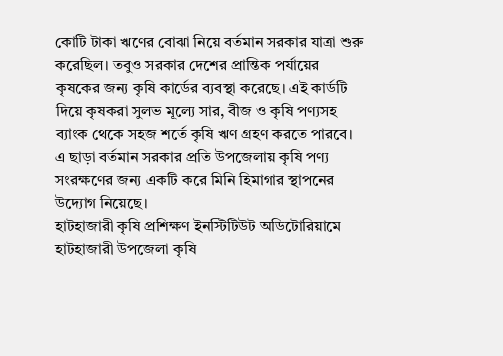কোটি টাকা ঋণের বোঝা নিয়ে বর্তমান সরকার যাত্রা শুরু করেছিল। তবুও সরকার দেশের প্রান্তিক পর্যায়ের কৃষকের জন্য কৃষি কার্ডের ব্যবস্থা করেছে। এই কার্ডটি দিয়ে কৃষকরা সুলভ মূল্যে সার, বীজ ও কৃষি পণ্যসহ ব্যাংক থেকে সহজ শর্তে কৃষি ঋণ গ্রহণ করতে পারবে। এ ছাড়া বর্তমান সরকার প্রতি উপজেলায় কৃষি পণ্য সংরক্ষণের জন্য একটি করে মিনি হিমাগার স্থাপনের উদ্যোগ নিয়েছে।
হাটহাজারী কৃষি প্রশিক্ষণ ইনস্টিটিউট অডিটোরিয়ামে হাটহাজারী উপজেলা কৃষি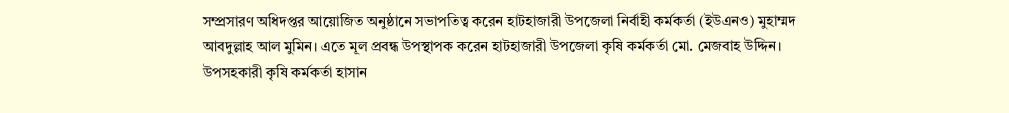সম্প্রসারণ অধিদপ্তর আয়োজিত অনুষ্ঠানে সভাপতিত্ব করেন হাটহাজারী উপজেলা নির্বাহী কর্মকর্তা (ইউএনও) মুহাম্মদ আবদুল্লাহ আল মুমিন। এতে মূল প্রবন্ধ উপস্থাপক করেন হাটহাজারী উপজেলা কৃষি কর্মকর্তা মো. মেজবাহ উদ্দিন।
উপসহকারী কৃষি কর্মকর্তা হাসান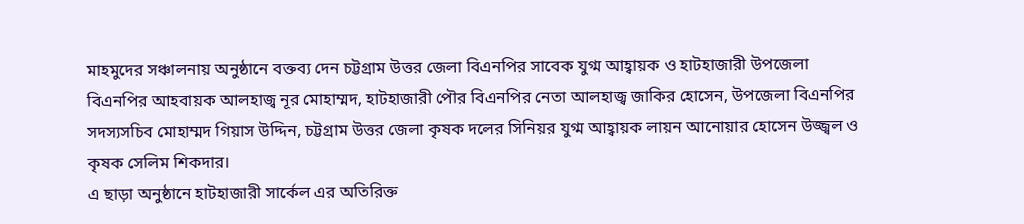মাহমুদের সঞ্চালনায় অনুষ্ঠানে বক্তব্য দেন চট্টগ্রাম উত্তর জেলা বিএনপির সাবেক যুগ্ম আহ্বায়ক ও হাটহাজারী উপজেলা বিএনপির আহবায়ক আলহাজ্ব নূর মোহাম্মদ, হাটহাজারী পৌর বিএনপির নেতা আলহাজ্ব জাকির হোসেন, উপজেলা বিএনপির সদস্যসচিব মোহাম্মদ গিয়াস উদ্দিন, চট্টগ্রাম উত্তর জেলা কৃষক দলের সিনিয়র যুগ্ম আহ্বায়ক লায়ন আনোয়ার হোসেন উজ্জ্বল ও কৃষক সেলিম শিকদার।
এ ছাড়া অনুষ্ঠানে হাটহাজারী সার্কেল এর অতিরিক্ত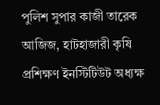পুলিশ সুপার কাজী তারেক আজিজ, হাটহাজারী কৃষি প্রশিক্ষণ ইনস্টিটিউট অধ্যক্ষ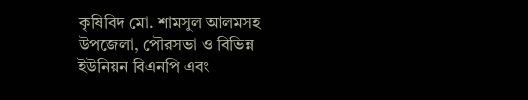কৃষিবিদ মো. শামসুল আলমসহ উপজেলা, পৌরসভা ও বিভিন্ন ইউনিয়ন বিএনপি এবং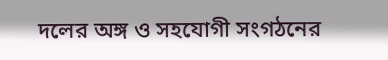দলের অঙ্গ ও সহযোগী সংগঠনের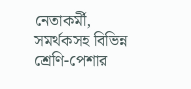নেতাকর্মী, সমর্থকসহ বিভিন্ন শ্রেণি-পেশার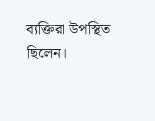ব্যক্তিরা উপস্থিত ছিলেন।